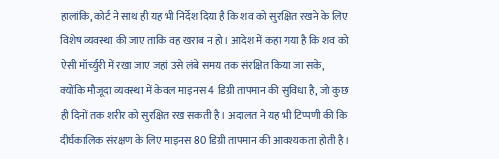हालांकि, कोर्ट ने साथ ही यह भी निर्देश दिया है कि शव को सुरक्षित रखने के लिए विशेष व्यवस्था की जाए ताकि वह खराब न हो। आदेश में कहा गया है कि शव को ऐसी मॉर्च्युरी में रखा जाए जहां उसे लंबे समय तक संरक्षित किया जा सके, क्योंकि मौजूदा व्यवस्था में केवल माइनस 4 डिग्री तापमान की सुविधा है, जो कुछ ही दिनों तक शरीर को सुरक्षित रख सकती है। अदालत ने यह भी टिप्पणी की कि दीर्घकालिक संरक्षण के लिए माइनस 80 डिग्री तापमान की आवश्यकता होती है।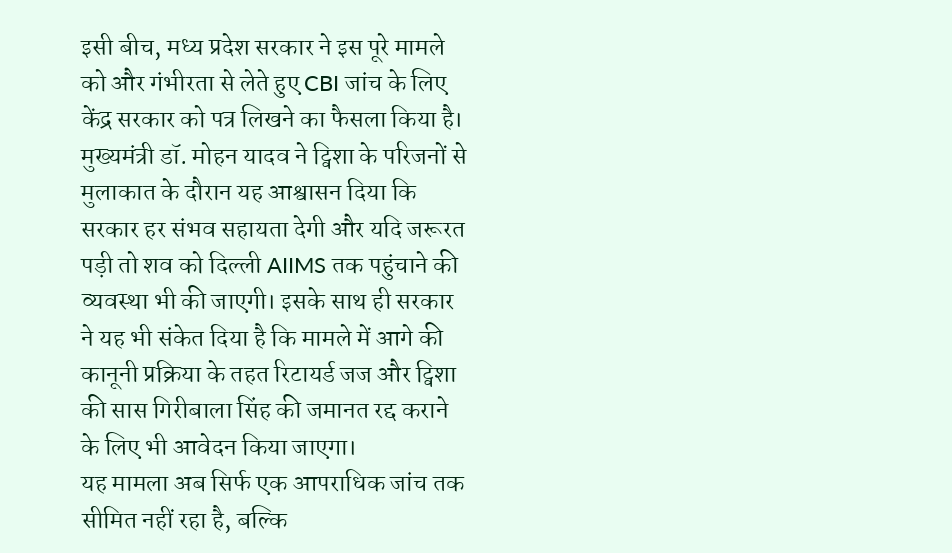इसी बीच, मध्य प्रदेश सरकार ने इस पूरे मामले को और गंभीरता से लेते हुए CBI जांच के लिए केंद्र सरकार को पत्र लिखने का फैसला किया है। मुख्यमंत्री डॉ. मोहन यादव ने ट्विशा के परिजनों से मुलाकात के दौरान यह आश्वासन दिया कि सरकार हर संभव सहायता देगी और यदि जरूरत पड़ी तो शव को दिल्ली AIIMS तक पहुंचाने की व्यवस्था भी की जाएगी। इसके साथ ही सरकार ने यह भी संकेत दिया है कि मामले में आगे की कानूनी प्रक्रिया के तहत रिटायर्ड जज और ट्विशा की सास गिरीबाला सिंह की जमानत रद्द कराने के लिए भी आवेदन किया जाएगा।
यह मामला अब सिर्फ एक आपराधिक जांच तक सीमित नहीं रहा है, बल्कि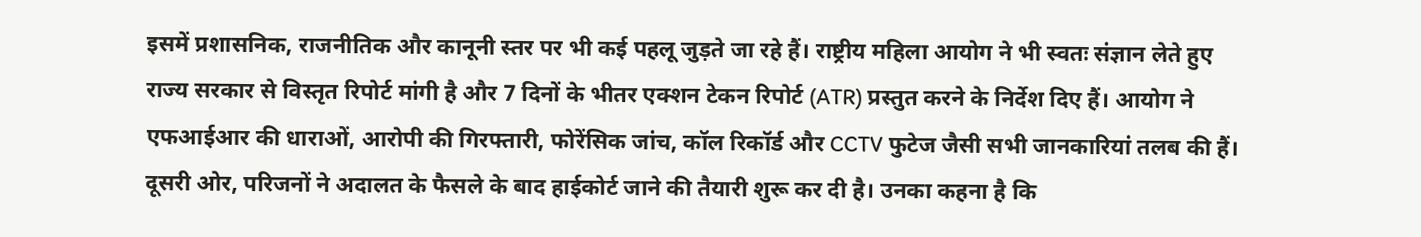इसमें प्रशासनिक, राजनीतिक और कानूनी स्तर पर भी कई पहलू जुड़ते जा रहे हैं। राष्ट्रीय महिला आयोग ने भी स्वतः संज्ञान लेते हुए राज्य सरकार से विस्तृत रिपोर्ट मांगी है और 7 दिनों के भीतर एक्शन टेकन रिपोर्ट (ATR) प्रस्तुत करने के निर्देश दिए हैं। आयोग ने एफआईआर की धाराओं, आरोपी की गिरफ्तारी, फोरेंसिक जांच, कॉल रिकॉर्ड और CCTV फुटेज जैसी सभी जानकारियां तलब की हैं।
दूसरी ओर, परिजनों ने अदालत के फैसले के बाद हाईकोर्ट जाने की तैयारी शुरू कर दी है। उनका कहना है कि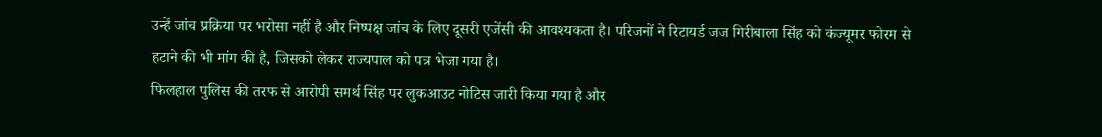उन्हें जांच प्रक्रिया पर भरोसा नहीं है और निष्पक्ष जांच के लिए दूसरी एजेंसी की आवश्यकता है। परिजनों ने रिटायर्ड जज गिरीबाला सिंह को कंज्यूमर फोरम से हटाने की भी मांग की है, जिसको लेकर राज्यपाल को पत्र भेजा गया है।
फिलहाल पुलिस की तरफ से आरोपी समर्थ सिंह पर लुकआउट नोटिस जारी किया गया है और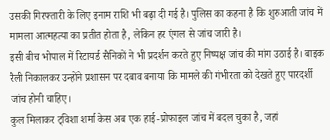उसकी गिरफ्तारी के लिए इनाम राशि भी बढ़ा दी गई है। पुलिस का कहना है कि शुरुआती जांच में मामला आत्महत्या का प्रतीत होता है, लेकिन हर एंगल से जांच जारी है।
इसी बीच भोपाल में रिटायर्ड सैनिकों ने भी प्रदर्शन करते हुए निष्पक्ष जांच की मांग उठाई है। बाइक रैली निकालकर उन्होंने प्रशासन पर दबाव बनाया कि मामले की गंभीरता को देखते हुए पारदर्शी जांच होनी चाहिए।
कुल मिलाकर ट्विशा शर्मा केस अब एक हाई-प्रोफाइल जांच में बदल चुका है, जहां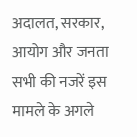अदालत, सरकार, आयोग और जनता सभी की नजरें इस मामले के अगले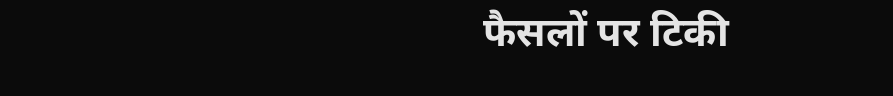फैसलों पर टिकी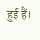हुई हैं।